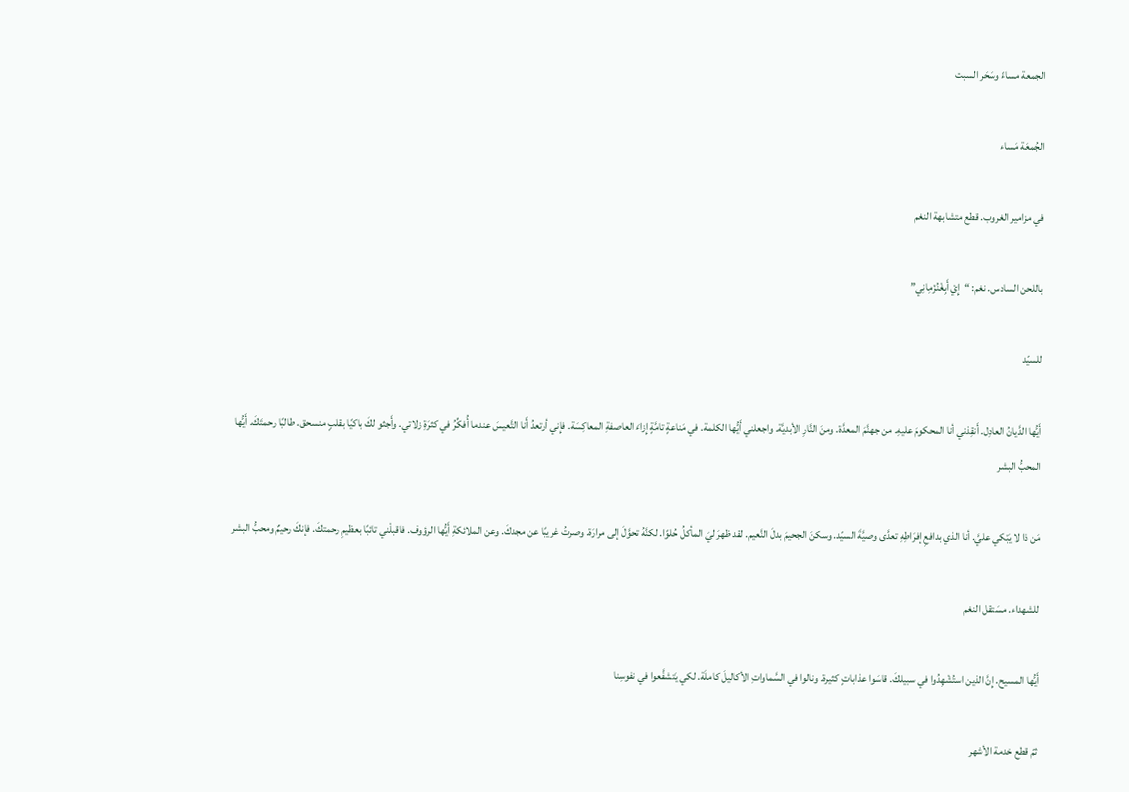الجمعة مساءً وسَحَر السبت

الجُمعَة مَساء

في مزامير الغروب. قطع متشابهة النغم

باللحن السادس. نغم: “إِيْ أَبِغْنُزْمِانِي”

للسيّد

أَيُّها الدَّيانُ العادِل. أَنقِذني أنا المحكومَ عليهِ. من جهنَّمَ المعدَّة. ومنَ النَّارِ الأبديَّة. واجعلني أَيُّها الكلمة. في مَناعةٍ تامَّةٍ إِزاءَ العاصفةِ المعاكِسَة. فإِني أرتعدُ أَنا التَّعيسَ عندما أُفكِّرُ في كثرَةِ زلاتي. وأَجثو لكَ باكيًا بقلبٍ منسحق. طالبًا رحمتَكَ. أَيُّها المحبُّ البشر

مَن ذا لا يَبْكي عليَّ. أنا الذي بدافعِ إفرَاطِهِ تعدَّى وصيَّةَ السيّد. وسكنَ الجحيمَ بدلَ النَّعيم. لقد ظهرَ ليَ المأكلُ حُلوًا. لكنَّهُ تحوَّلَ إلى مرارَة. وصرتُ غريبًا عن مجدكَ. وعن الملائكةِ أَيُّها الرؤوف. فاقبلْني تائبًا بعظيمِ رحمتكَ. فإنكَ رحيمٌ ومحبُّ البشر

للشهداء. مسَتقل النغم

أَيُّها المسيح. إِنَّ الذين استُشْهِدُوا في سبيلكَ. قاسَوا عذاباتٍ كثيرة. ونالوا في السَّماواتِ الأكاليلَ كاملَة. لكي يَتشفَّعوا في نفوسِنا

ثمّ قطع خدمة الأشهر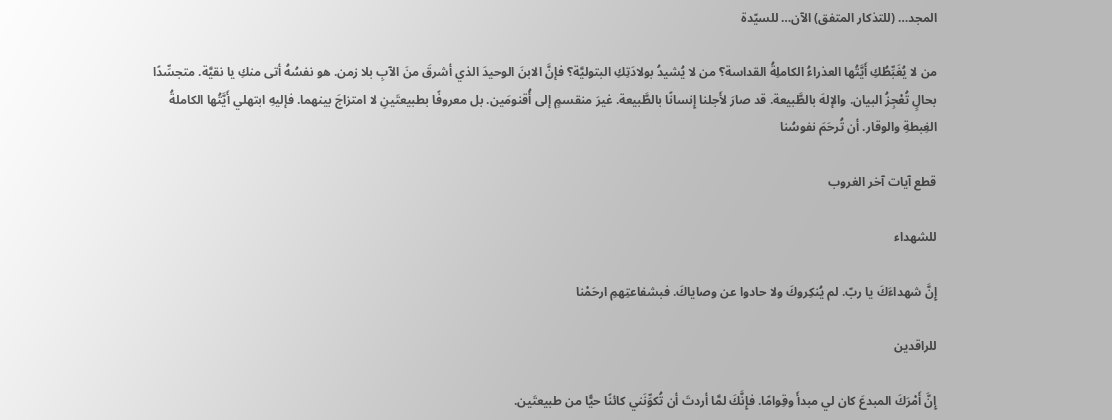المجد… (للتذكار المتفق) الآن… للسيّدة

من لا يُغَبِّطُكِ أَيَّتُها العذراءُ الكاملِةُ القداسة؟ من لا يُشيدُ بولادَتِكِ البتوليَّة؟ فإنَّ الابنَ الوحيدَ الذي أشرقَ منَ الآبِ بلا زمن. هو نفسُهُ أتى منكِ يا نقيَّة. متجسِّدًا بحالٍ تُعْجِزُ البيان. والإلهَ بالطَّبيعة. قد صارَ لأَجلنا إِنسانًا بالطَّبيعة. غيرَ منقسمٍ إلى أُقنومَين. بل معروفًا بطبيعتَينِ لا امتزاجَ بينهما. فإليهِ ابتهلي أَيَّتُها الكاملةُ الغِبطةِ والوقار. أن تُرحَمَ نفوسُنا

قطع آيات آخر الغروب

للشهداء

إِنَّ شهداءَكَ يا ربّ. لم يُنكِروكَ ولا حادوا عن وصاياكَ. فبشفاعتِهمِ ارحَمْنا

للراقدين

إِنَّ أَمْرَكَ المبدعَ كان لي مبدأَ وقِوامًا. فإِنَّكَ لمَّا أردتَ أن تُكوِّنَني كائنًا حيًّا من طبيعتَين.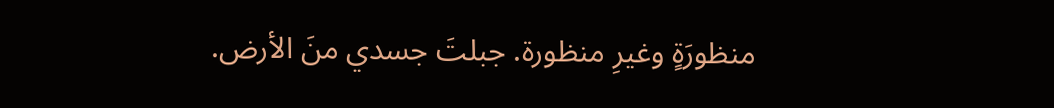منظورَةٍ وغيرِ منظورة. جبلتَ جسدي منَ الأرض.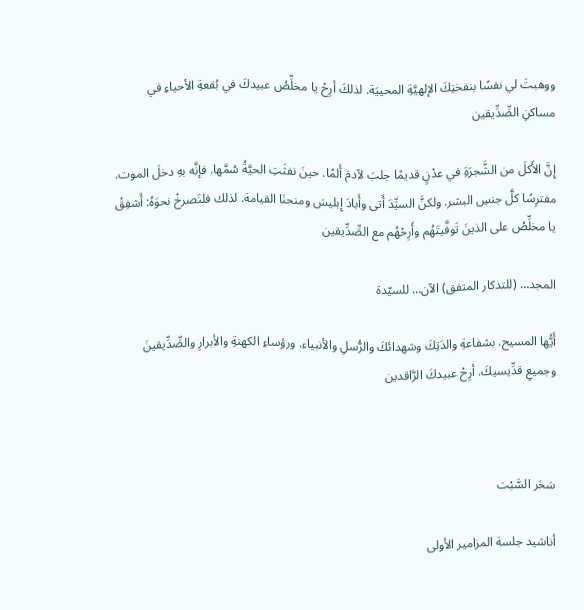ووهبتَ لي نفسًا بنفختِكَ الإلهيَّةِ المحييَة. لذلكَ أرِحْ يا مخلِّصُ عبيدكَ في بُقعةِ الأحياءِ في مساكنِ الصِّدِّيقين

إِنَّ الأَكلَ من الشَّجرَةِ في عدْنٍ قديمًا جلبَ لآدمَ أَلمًا. حينَ نفثَتِ الحيَّةُ سُمَّها. فإنَّه بهِ دخلَ الموت. مفترِسًا كلَّ جنسِ البشر. ولكنَّ السيِّدَ أَتى وأَبادَ إِبليسَ ومنحنَا القيامة. لذلك فلنَصرخْ نحوَهُ: أَشفِقْ يا مخلِّصُ على الذينَ تَوفَّيتَهُم وأَرِحْهُم مع الصِّدِّيقين

المجد… (للتذكار المتفق) الآن… للسيّدة

أَيُّها المسيح. بشفاعةِ والدَتِكَ وشهدائكَ والرُّسلِ والأنبياء. ورؤساءِ الكهنةِ والأبرارِ والصِّدِّيقينَ وجميعِ قدِّيسيكَ. أرِحْ عبيدكَ الرَّاقدين



سَحَر السَّبْت

أناشيد جلسة المزامير الأولى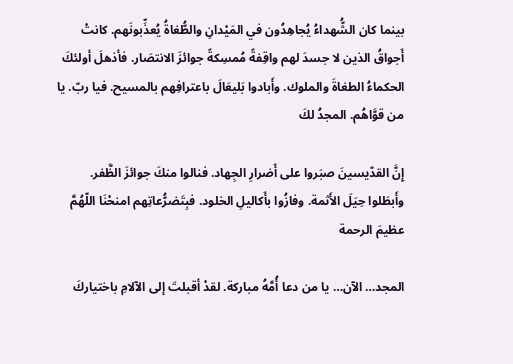بينما كان الشُّهداءُ يُجاهِدُون في المَيْدانِ والطُّغاةُ يُعذِّبونَهم. كانتْ أَجواقُ الذين لا جسدَ لهم واقِفةً مُمسِكةً جوائزَ الانتصَار. فأذهلَ أولئكَ الحكماءُ الطغاةَ والملوك. وأَبادوا بَليعَالَ باعترافِهم بالمسيح. فيا ربّ. يا من قوَّاهُم. المجدُ لكَ

إِنَّ القدّيسينَ صبَروا على أَضرارِ الجِهاد. فنالوا منكَ جوائزَ الظَّفر. وأَبطَلوا حِيَلَ الأَثمة. وفازُوا بأَكاليلِ الخلود. فبِتَضرُّعاتِهم امنحْنَا اللّهُمَّ عظيمَ الرحمة

المجد… الآن… يا من دعا أُمَّهُ مباركة. لقدْ أقبلتَ إلى الآلامِ باختياركَ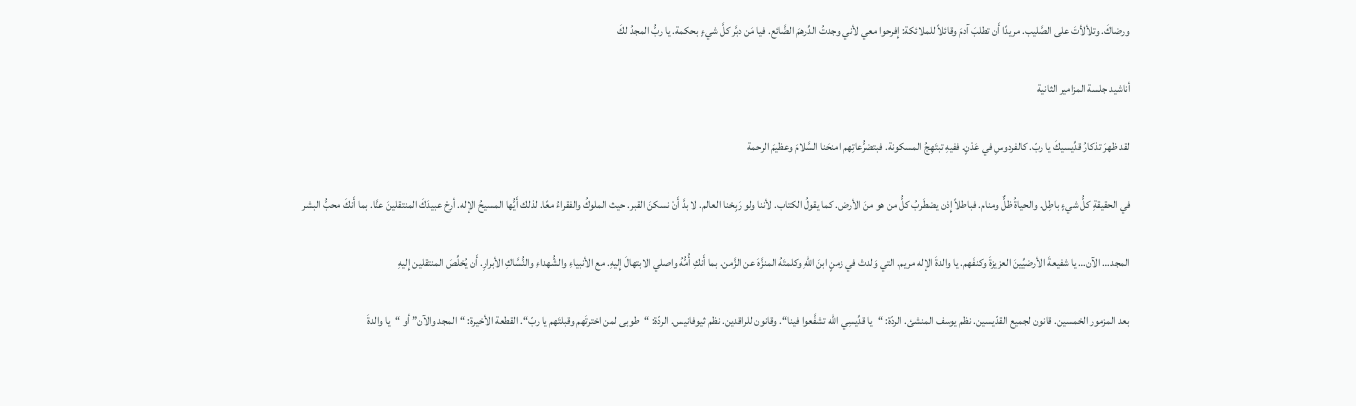ورضاكَ. وتلألأتَ على الصَّليب. مريدًا أَن تطلبَ آدمَ وقائلاً للملائكة: إِفرحوا معي لأني وجدتُ الدِّرهمَ الضَّائع. فيا مَن دبَّر كلَّ شيءٍ بحكمة. يا ربُّ المجدُ لكَ

أناشيد جلسة المزامير الثانية

لقد ظهرَ تذكارُ قدِّيسيكَ يا ربّ. كالفردوسِ في عَدْنٍ. ففيهِ تبتَهِجُ المسكونة. فبتضرُّعاتِهم امنحَنا السَّلامَ وعظيمَ الرحمة

في الحقيقةِ كلُّ شيءٍ باطِل. والحياةُ ظلٌّ ومنام. فباطلاً إِذن يضطَربُ كلُّ من هو منَ الأرض. كما يقولُ الكتاب. لأننا ولو رَبِحْنا العالم. لا بدَّ أَنْ نسكنَ القبر. حيث الملوكُ والفقراءُ معًا. لذلك أَيُّها المسيحُ الإله. أرِحْ عبيدَكَ المنتقلينَ عنَّا. بما أَنكَ محبُّ البشر

المجد… الآن… يا شفيعةَ الأرضيِّينَ العزيزةَ وكنفَهم. يا والدةَ الإله مريم. التي وَلدتْ في زمنٍ ابنَ اللهِ وكلمتَهُ المنزَّهَ عن الزَّمن. بما أَنكِ أُمُّهُ واصلي الابتهالَ إِليهِ. مع الأنبياءِ والشُّهداءِ والنُّسَّاكِ الأبرارِ. أَن يُخلِّصَ المنتقلين إِليهِ

بعد المزمور الخمسين. قانون لجميع القدّيسين. نظم يوسف المنشئ. الردّة: “يا قدِّيسِي الله تشفَّعوا فينا“. وقانون للراقدين. نظم ثيوفانيس. الردّة: “طوبى لمن اخترتَهم وقبلتَهم يا ربّ“. القطعة الأخيرة: “المجد والآن” أو “يا والدةَ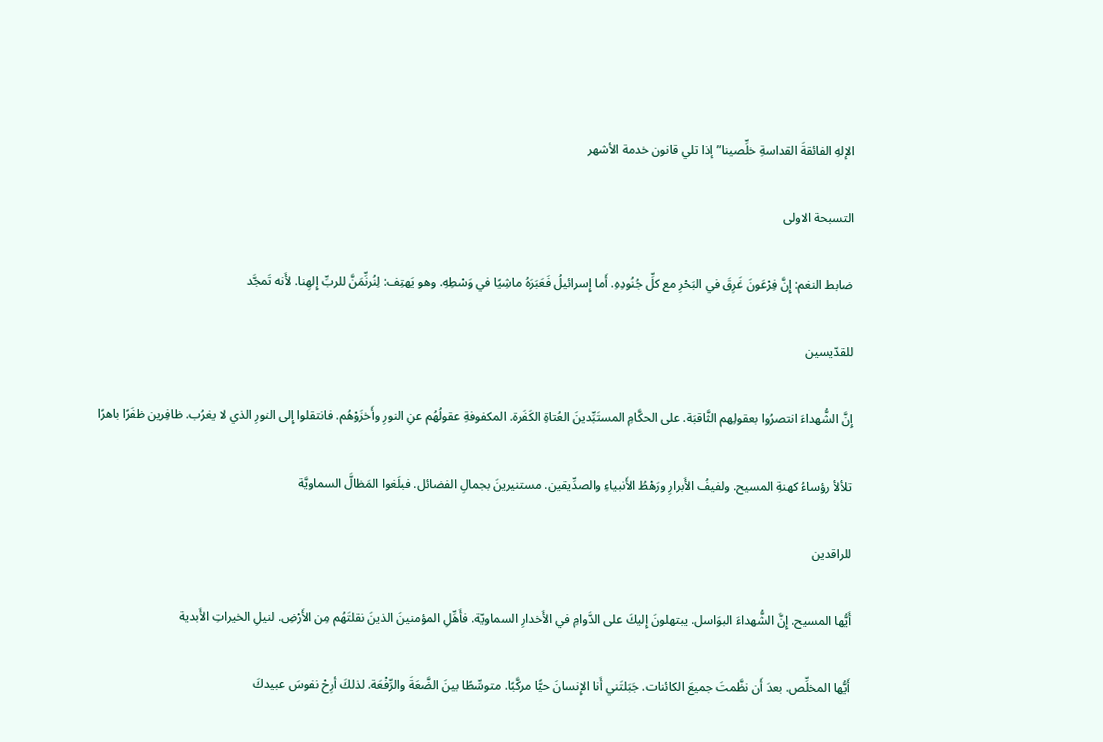الإلهِ الفائقةَ القداسةِ خلِّصينا” إذا تلي قانون خدمة الأشهر

التسبحة الاولى

ضابط النغم: إِنَّ فِرْعَونَ غَرِقَ في البَحْرِ مع كلِّ جُنُودِهِ. أَما إِسرائيلُ فَعَبَرَهُ ماشِيًا في وَسْطِهِ. وهو يَهتِف: لِنُرنِّمَنَّ للربِّ إِلهِنا. لأَنه تَمجَّد

للقدّيسين

إِنَّ الشُّهداءَ انتصرُوا بعقولِهم الثَّاقبَة. على الحكَّامِ المستَبِّدينَ العُتاةِ الكَفَرة. المكفوفةِ عقولُهُم عنِ النورِ وأَخزَوْهُم. فانتقلوا إِلى النورِ الذي لا يغرُب. ظافِرين ظفَرًا باهرًا

تلألأ رؤساءُ كهنةِ المسيح. ولفيفُ الأَبرارِ ورَهْطُ الأَنبياءِ والصدِّيقين. مستنيرينَ بجمالِ الفضائل. فبلَغوا المَظالَّ السماويَّة

للراقدين

أَيُّها المسيح. إِنَّ الشُّهداءَ البوَاسل. يبتهلونَ إِليكَ على الدَّوامِ في الأَخدارِ السماويّة. فأَهِّلِ المؤمنينَ الذينَ نقلتَهُم مِن الأَرْضِ. لنيلِ الخيراتِ الأَبدية

أَيُّها المخلِّص. بعدَ أَن نظَّمتَ جميعَ الكائنات. جَبَلتَني أَنا الإِنسانَ حيًّا مركَّبًا. متوسِّطًا بينَ الضَّعَةَ والرِّفْعَة. لذلكَ أرِحْ نفوسَ عبيدكَ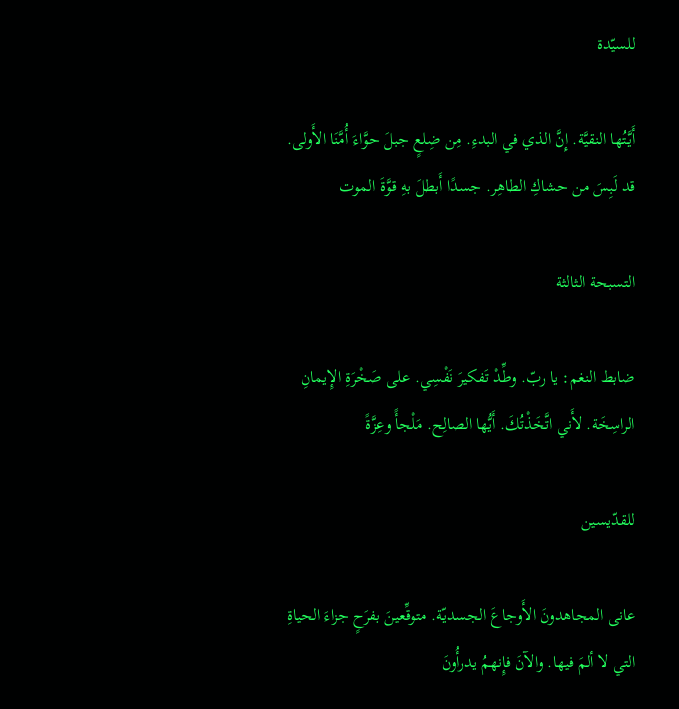للسيّدة

أَيَّتُها النقيَّة. إِنَّ الذي في البدءِ. مِن ضِلعٍ جبلَ حوَّاءَ أُمَّنَا الأَولى. قد لَبِسَ من حشاكِ الطاهِر. جسدًا أَبطلَ بهِ قوَّةَ الموت

التسبحة الثالثة

ضابط النغم: يا ربّ. وطِّدْ تَفكيرَ نَفْسِي. على صَخْرَةِ الإِيمانِ الراسِخَة. لأَني اتَّخَذْتُكَ. أَيُّها الصالِح. مَلْجأً وعِزَّةً

للقدّيسين

عانى المجاهدونَ الأَوجاعَ الجسديّة. متوقِّعينَ بفرَحٍ جزاءَ الحياةِ التي لا ألمَ فيها. والآنَ فإِنهمُ يدرأُونَ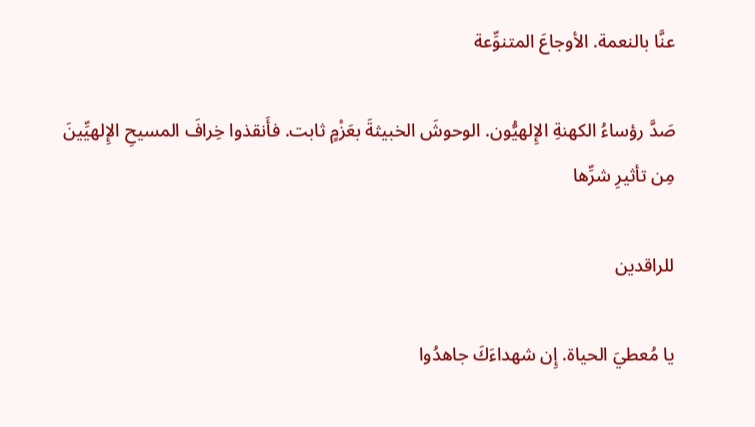عنَّا بالنعمة. الأوجاعَ المتنوِّعة

صَدَّ رؤساءُ الكهنةِ الإِلهيُّون. الوحوشَ الخبيثةَ بعَزْمٍ ثابت. فأَنقذوا خِرافَ المسيحِ الإِلهيِّينَ مِن تأثيرِ شرِّها

للراقدين

يا مُعطيَ الحياة. إِن شهداءَكَ جاهدُوا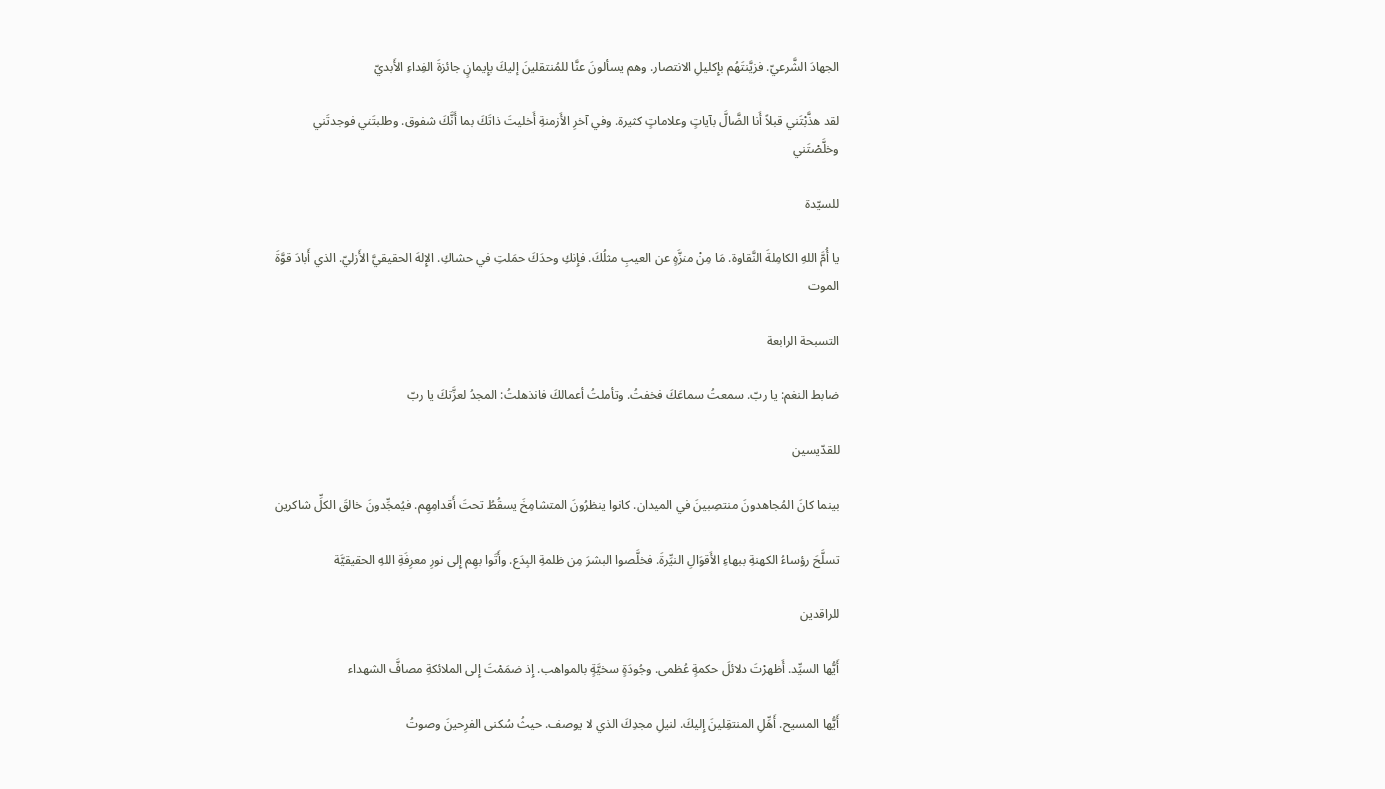الجهادَ الشَّرعيّ. فزيَّنتَهُم بإِكليلِ الانتصار. وهم يسألونَ عنَّا للمُنتقلينَ إليكَ بإِيمانٍ جائزةَ الفِداءِ الأَبديّ

لقد هذَّبْتَني قبلاً أَنا الضَّالَّ بآياتٍ وعلاماتٍ كثيرة. وفي آخرِ الأَزمنةِ أَخليتَ ذاتَكَ بما أَنَّكَ شفوق. وطلبتَني فوجدتَني وخلَّصْتَني

للسيّدة

يا أُمَّ اللهِ الكامِلةَ النَّقاوة. مَا مِنْ منزَّهٍ عن العيبِ مثلُكَ. فإِنكِ وحدَكَ حمَلتِ في حشاكِ. الإِلهَ الحقيقيَّ الأَزليّ. الذي أَبادَ قوَّةَ الموت

التسبحة الرابعة

ضابط النغم: يا ربّ. سمعتُ سماعَكَ فخفتُ. وتأملتُ أعمالكَ فانذهلتُ: المجدُ لعزَّتكَ يا ربّ

للقدّيسين

بينما كانَ المُجاهدونَ منتصِبينَ في الميدان. كانوا ينظرُونَ المتشامِخَ يسقُطُ تحتَ أَقدامِهِم. فيُمجِّدونَ خالقَ الكلِّ شاكرين

تسلَّحَ رؤساءُ الكهنةِ ببهاءِ الأَقوَالِ النيِّرةَ. فخلَّصوا البشرَ مِن ظلمةِ البِدَع. وأَتَوا بهِم إِلى نورِ معرِفَةِ اللهِ الحقيقيَّة

للراقدين

أَيُّها السيِّد. أَظهرْتَ دلائلَ حكمةٍ عُظمى. وجُودَةٍ سخيَّةٍ بالمواهب. إِذ ضمَمْتَ إِلى الملائكةِ مصافَّ الشهداء

أَيُّها المسيح. أَهِّلِ المنتقِلينَ إِليكَ. لنيلِ مجدِكَ الذي لا يوصف. حيثُ سُكنى الفرِحينَ وصوتُ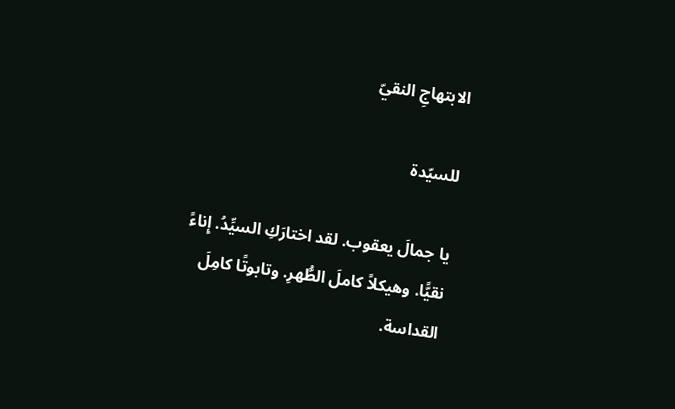الابتهاجِ النقيّ

للسيّدة

يا جمالَ يعقوب. لقد اختارَكِ السيِّدُ. إِناءً نقيًّا. وهيكلاً كاملَ الطُّهرِ. وتابوتًا كامِلَ القداسة.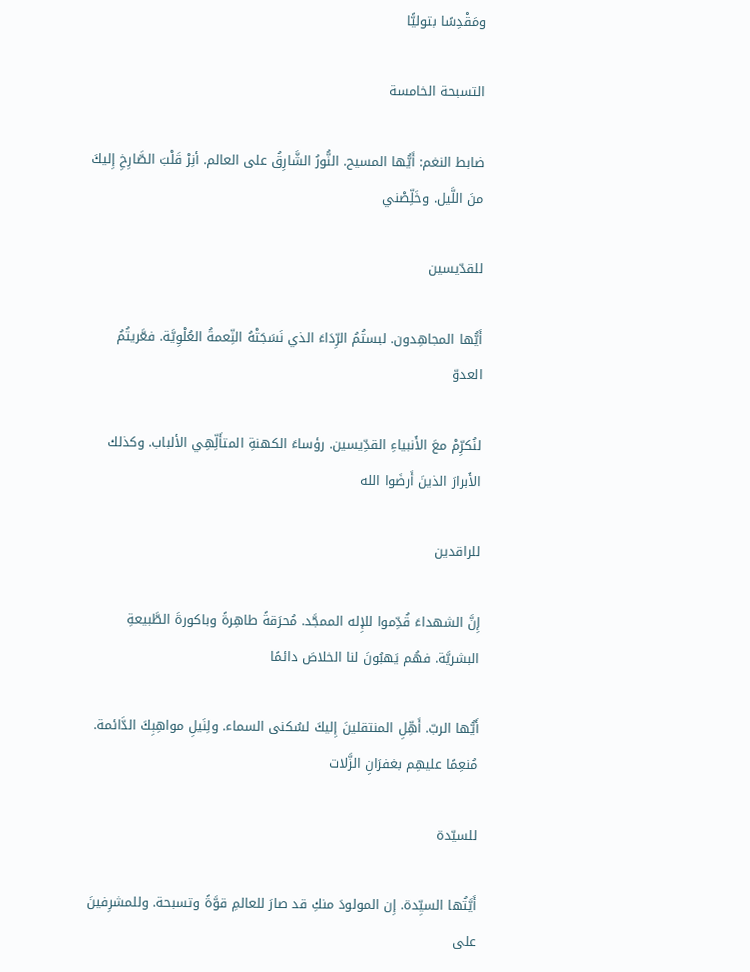ومَقْدِسًا بتوليًّا

التسبحة الخامسة

ضابط النغم: أَيُّها المسيح. النُّورُ الشَّارِقُ على العالم. أنِرْ قَلْبَ الصَّارِخِ إِليكَ منَ اللَّيل. وخَلِّصْني

للقدّيسين

أَيُّها المجاهِدون. لبستُمُ الرِّدَاءَ الذي نَسَجَتْهُ النِّعمةُ العُلْوِيَّة. فعَّريتُمُ العدوّ

لنُكرِّمْ معَ الأَنبياءِ القدِّيسين. رؤساءَ الكهنةِ المتأَلِّهِي الألباب. وكذلك الأَبرارَ الذينَ أَرضَوا الله

للراقدين

إِنَّ الشهداءَ قُدِّموا للإِله الممجَّد. مُحرَقةً طاهِرةً وباكورةَ الطَّبيعةِ البشريَّة. فهُم يَهبُونَ لنا الخلاصَ دائمًا

أَيُّها الربّ. أَهِّلِ المنتقلينَ إِليكَ لسُكنى السماء. ولِنَيلِ مواهِبِكَ الدَّائمة. مُنعِمًا عليهِم بغفرَانِ الزَّلات

للسيّدة

أَيَّتُها السيِّدة. إِن المولودَ منكِ قد صارَ للعالمِ قوَّةً وتسبحة. وللمشرِفينَ على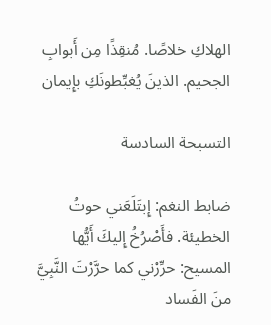الهلاكِ خلاصًا. مُنقِذًا مِن أَبوابِ الجحيم. الذينَ يُغبِّطونَكِ بإِيمان

التسبحة السادسة

ضابط النغم: إِبتَلَعَني حوتُ الخطيئة. فأَصْرُخُ إِليكَ أَيُّها المسيح: حرِّرْني كما حرَّرْتَ النَّبِيَّ منَ الفَساد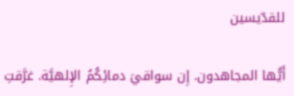للقدّيسين

أَيُّها المجاهدون. إِن سواقيَ دمائِكُمُ الإِلهيَّة. غرَّقتِ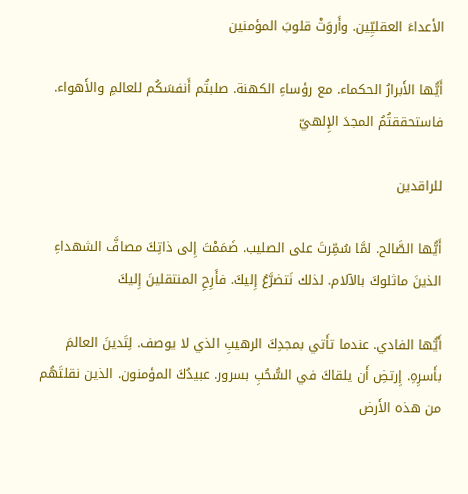الأعداءَ العقليِّين. وأَروَتْ قلوبَ المؤمنين

أَيُّها الأَبرارُ الحكماء. مع رؤساءِ الكهنة. صلبتُم أَنفسَكُم للعالمِ والأَهواء. فاستحققتُمُ المجدَ الإِلهيّ

للراقدين

أَيُّها الصَّالح. لمَّا سُمِّرتَ على الصليب. ضَمَمْتَ إِلى ذاتِكَ مصافَّ الشهداءِ الذينَ ماثلوكَ بالآلام. لذلك نَتضرَّعُ إِليكَ. فأَرِحِ المنتقلينَ إِليكَ

أَيُّها الفادي. عندما تأَتي بمجدِكَ الرهيبِ الذي لا يوصف. لِتَدينَ العالمَ بأَسرِهِ. إِرتضِ أَن يلقاكَ في السُّحُبِ بسرور. عبيدُكَ المؤمنون. الذين نقلتَهُم من هذه الأَرض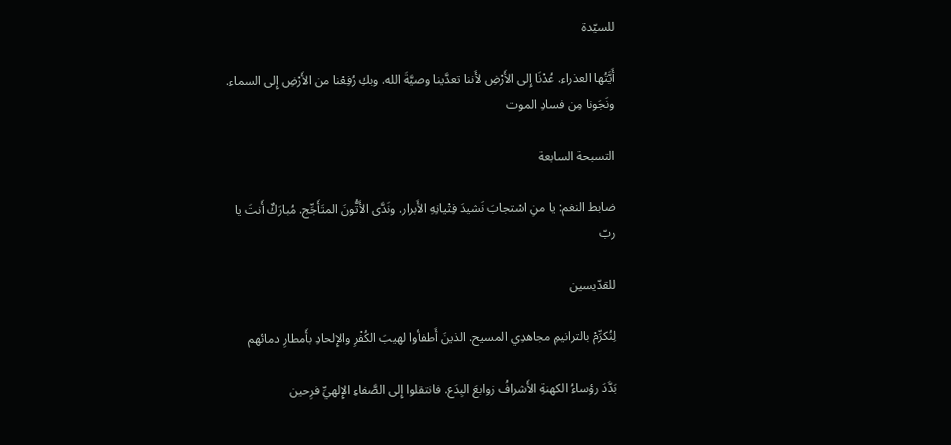للسيّدة

أَيَّتُها العذراء. عُدْنَا إِلى الأَرْضِ لأَننا تعدَّينا وصيَّةَ الله. وبكِ رُفِعْنا من الأَرْضِ إِلى السماء. ونَجَونا مِن فسادِ الموت

التسبحة السابعة

ضابط النغم: يا منِ اسْتجابَ نَشيدَ فِتْيانِهِ الأَبرار. ونَدَّى الأَتُّونَ المتَأَجِّج. مُبارَكٌ أَنتَ يا ربّ

للقدّيسين

لِنُكرِّمْ بالترانيمِ مجاهدِي المسيح. الذينَ أَطفأوا لهيبَ الكُفْرِ والإِلحادِ بأَمطارِ دمائهم

بَدَّدَ رؤساءُ الكهنةِ الأَشرافُ زوابعَ البِدَع. فانتقلوا إِلى الصَّفاءِ الإِلهيِّ فرِحين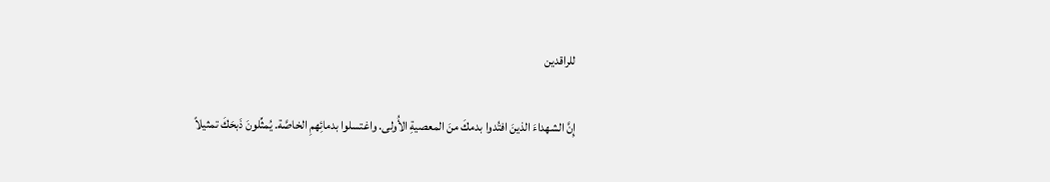للراقدين

إِنَّ الشهداءَ الذينَ افتُدوا بدمكَ منَ المعصيةِ الأُولى. واغتسلوا بدمائِهمِ الخاصَّة. يُمثِّلونَ ذَبحَكَ تمثيلاً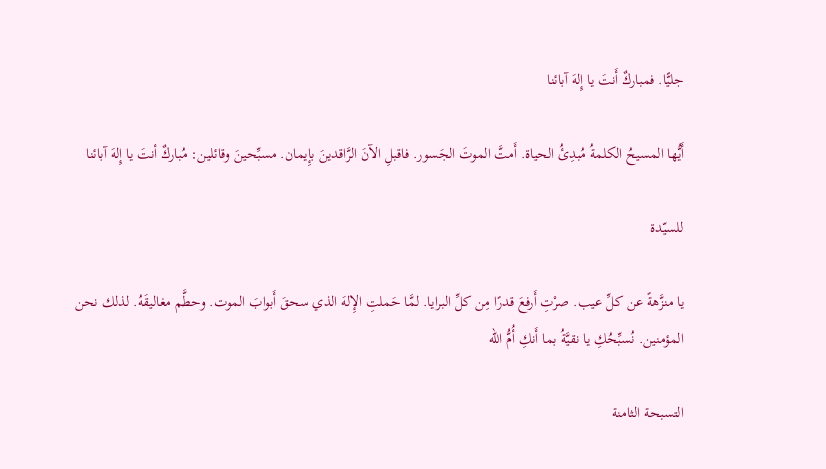جليًّا. فمباركٌ أَنتَ يا إِلهَ آبائنا

أَيُّها المسيحُ الكلمةُ مُبدِئُ الحياة. أَمتَّ الموتَ الجَسور. فاقبلِ الآنَ الرَّاقدينَ بإِيمان. مسبِّحينَ وقائلين: مُباركٌ أنتَ يا إِلهَ آبائنا

للسيّدة

يا منزَّهةً عن كلِّ عيب. صرْتِ أَرفعَ قدرًا مِن كلِّ البرايا. لمَّا حَملتِ الإِلهَ الذي سحقَ أَبوابَ الموت. وحطَّم مغاليقَهُ. لذلك نحن المؤمنين. نُسبِّحُكِ يا نقيَّةُ بما أَنكِ أُمُّ الله

التسبحة الثامنة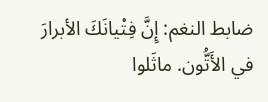ضابط النغم: إِنَّ فِتْيانَكَ الأبرارَ في الأَتُّون. ماثَلوا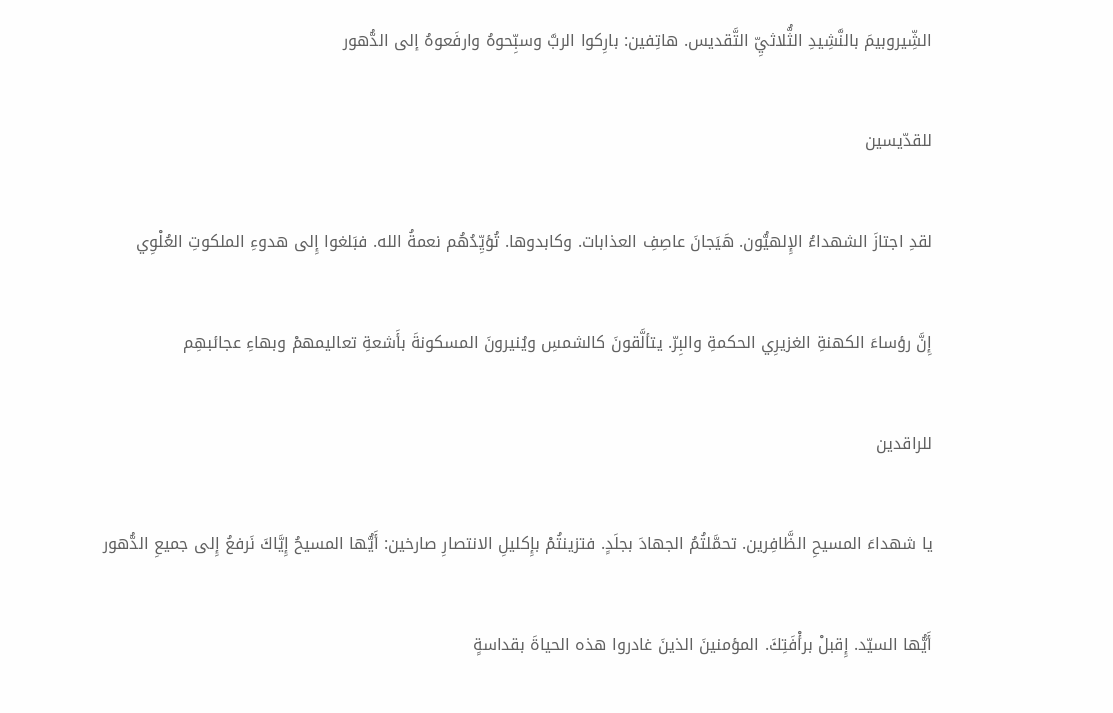الشِّيروبيمَ بالنَّشِيدِ الثُّلاثيِّ التَّقديس. هاتِفين: بارِكوا الربَّ وسبِّحوهُ وارفَعوهُ إلى الدُّهور

للقدّيسين

لقدِ اجتازَ الشهداءُ الإِلهيُّون. هَيَجانَ عاصِفِ العذابات. وكابدوها. تُؤيِّدُهُم نعمةُ الله. فبَلغوا إِلى هدوءِ الملكوتِ العُلْوِي

إِنَّ رؤساءَ الكهنةِ الغزيرِي الحكمةِ والبِرّ. يتألَّقونَ كالشمسِ ويُنيرونَ المسكونةَ بأَشعةِ تعاليمهمْ وبهاءِ عجائبهِم

للراقدين

يا شهداءَ المسيحِ الظَّافِرين. تحمَّلتُمُ الجهادَ بجلَدٍ. فتزينتُمْ بإِكليلِ الانتصارِ صارخين: أَيُّها المسيحُ إِيَّاكَ نَرفعُ إِلى جميعِ الدُّهور

أَيُّها السيّد. إِقبلْ برأْفَتِكَ. المؤمنينَ الذينَ غادروا هذه الحياةَ بقداسةٍ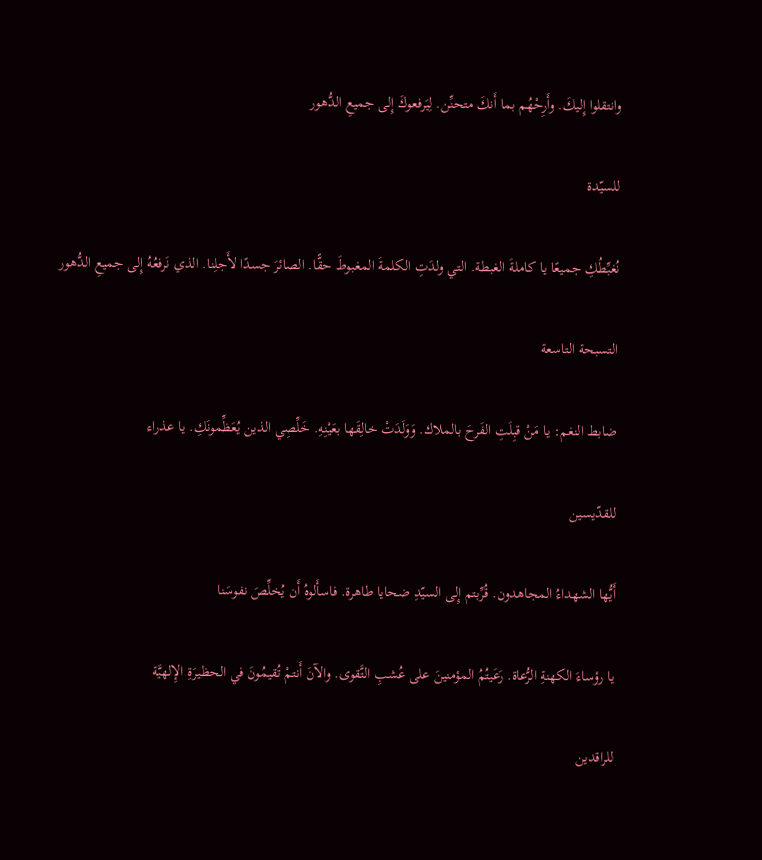وانتقلوا إِليكَ. وأَرِحْهُم بما أَنكَ متحنِّن. لِيَرفعوكَ إِلى جميعِ الدُّهور

للسيّدة

نُغبِّطُكِ جميعًا يا كاملةَ الغبطة. التي ولدَتِ الكلمةَ المغبوطَ حقًّا. الصائرَ جسدًا لأَجلِنا. الذي نَرفعُهُ إِلى جميعِ الدُّهور

التسبحة التاسعة

ضابط النغم: يا مَنْ قبِلَتِ الفَرحَ بالملاك. وَوَلَدَتْ خالِقَها بعَيْنِهِ. خَلِّصِي الذين يُعَظِّمونَكِ. يا عذراء

للقدّيسين

أَيُّها الشهداءُ المجاهدون. قُرِّبتم إِلى السيّدِ ضحايا طاهرة. فاسأَلوهُ أَن يُخلِّصَ نفوسَنا

يا رؤساءَ الكهنةِ الرُّعاة. رَعَيتُمُ المؤمنينَ على عُشبِ التَّقوى. والآنَ أَنتمْ تُقيمُونَ في الحظيرَةِ الإِلهيَّة

للراقدين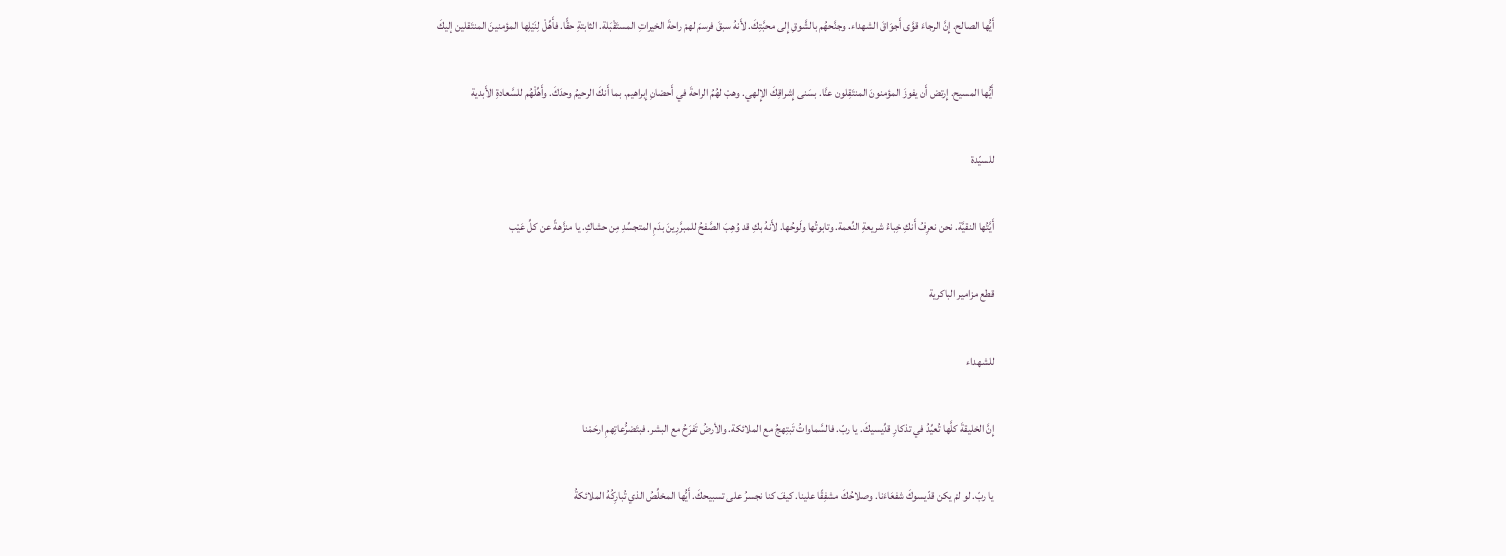أَيُّها الصالح. إِنَّ الرجاءَ قوَّى أَجوَاقَ الشهداء. وجنَّحهُم بالشَّوقِ إِلى محبَّتِكَ. لأَنهُ سبقَ فرسمَ لهمْ راحةَ الخيراتِ المستَقْبَلة. الثابتةِ حقًّا. فأَهِّلْ لِنَيْلِها المؤمنينَ المنتَقلين إليكَ

أَيُّها المسيح. إِرتض أَن يفوزَ المؤمنونَ المنتَقِلون عنَّا. بسَنى إِشراقِكَ الإِلهي. وهبْ لهُمُ الراحةَ في أَحضانِ إِبراهيم. بما أَنكَ الرحيمُ وحدَكَ. وأَهِّلْهُم للسَّعادةِ الأَبدية

للسيّدة

أَيَّتُها النقيَّة. نحن نعرِفُ أَنكِ خِباءُ شريعةِ النِّعمة. وتابوتُها ولَوحُها. لأَنهُ بكِ قد وُهِبَ الصَّفحُ للمبرَّرِينَ بدَمِ المتجسِّدِ مِن حشاكِ. يا منزَّهةً عن كلِّ عَيْب

قطع مزامير الباكرية

للشهداء

إِنَّ الخليقةَ كلَّها تُعيِّدُ في تذكارِ قدِّيسيكَ. يا ربّ. فالسَّماواتُ تَبتِهجُ مع الملائكة. والأرضُ تَفرَحُ مع البشر. فبتَضرُّعاتِهمِ ارحَمْنا

يا ربّ. لو لمْ يكن قدّيسوكَ شفعَاءَنا. وصلاحُكَ مشفِقًا علينا. كيفَ كنا نجسرُ على تسبيحكَ. أَيُّها المخلِّصُ الذي تُبارِكُهُ الملائكةُ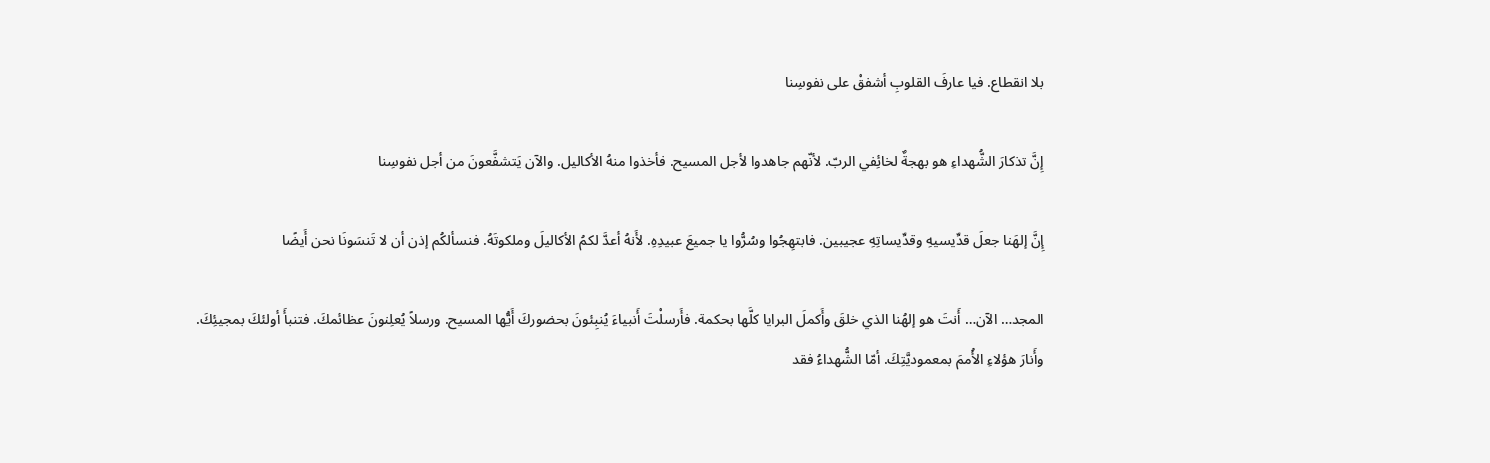بلا انقطاع. فيا عارفَ القلوبِ أشفقْ على نفوسِنا

إِنَّ تذكارَ الشُّهداءِ هو بهجةٌ لخائِفي الربّ. لأنّهم جاهدوا لأجل المسيح. فأخذوا منهُ الأكاليل. والآن يَتشفَّعونَ من أجل نفوسِنا

إِنَّ إلهَنا جعلَ قدِّيسيهِ وقدِّيساتِهِ عجيبين. فابتهِجُوا وسُرُّوا يا جميعَ عبيدِهِ. لأَنهُ أعدَّ لكمُ الأكاليلَ وملكوتَهُ. فنسألكُم إذن أن لا تَنسَونَا نحن أَيضًا

المجد… الآن… أَنتَ هو إلهُنا الذي خلقَ وأَكملَ البرايا كلَّها بحكمة. فأَرسلْتَ أَنبياءَ يُنبِئونَ بحضوركَ أَيُّها المسيح. ورسلاً يُعلِنونَ عظائمكَ. فتنبأَ أولئكَ بمجيئِكَ. وأَنارَ هؤلاءِ الأُممَ بمعموديَّتِكَ. أمّا الشُّهداءُ فقد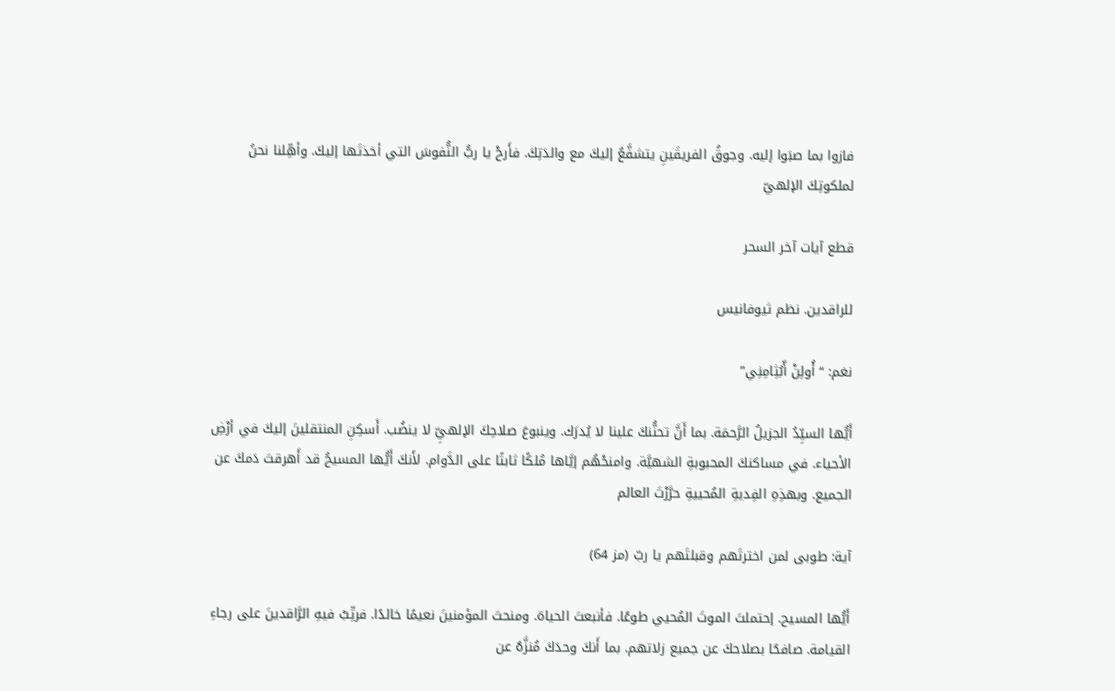فازوا بما صبَوا إليه. وجوقُ الفريقَينِ يتشفَّعُ إليكَ مع والدَتِكَ. فأَرحْ يا ربُّ النُّفوسَ التي أخذتَها إليكَ. وأهِّلنا نحنُ لملكوتِكَ الإلهيّ

قطع آيات آخر السحر

للراقدين. نظم ثيوفانيس

نغم: “أُولِنْ أّبُثِامِنِي”

أَيُّها السيِّدُ الجزيلُ الرَّحمَة. بما أَنَّ تحنُّنكَ علينا لا يُدرَك. وينبوعَ صلاحِكَ الإلهيِّ لا ينضُب. أَسكِنِ المنتقلينَ إليكَ في أرْضِ الأحياء. في مساكنكَ المحبوبةِ الشهيَّة. وامنحْهُم إيَّاها مُلكًا ثابتًا على الدَّوام. لأَنكَ أَيُّها المسيحُ قد أَهرقتَ دَمكَ عن الجميع. وبهذِهِ الفِديةِ المُحييةِ حرَّرْتَ العالم

آية: طوبى لمن اخترتَهم وقبلتَهم يا ربّ (مز 64)

أَيُّها المسيح. إحتملتَ الموتَ المُحيي طوعًا. فأنبعتَ الحياة. ومنحتَ المؤمنينَ نعيمًا خالدًا. فرتِّبْ فيهِ الرَّاقدينَ على رجاءِ القيامة. صافحًا بصلاحكَ عن جميع زلاتهم. بما أَنكَ وحدَكَ مُنزَّهٌ عن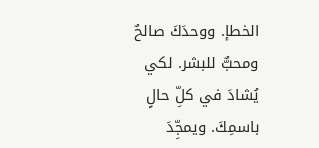الخطإ. ووحدَكَ صالحٌ ومحبٌّ للبشر. لكي يُشادَ في كلِّ حالٍ باسمِكَ. ويمجِّدَ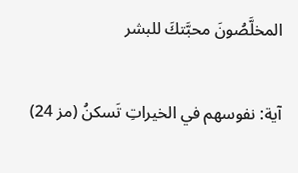المخلَّصُونَ محبَّتكَ للبشر

آية: نفوسهم في الخيراتِ تَسكنُ (مز 24)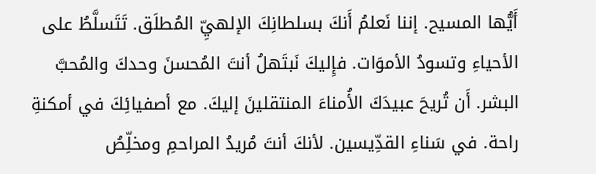أَيُّها المسيح. إننا نَعلمُ أَنكَ بسلطانِكَ الإلهيِّ المُطلَق. تَتَسلَّطُ على الأحياءِ وتسودُ الأموَات. فإِليكَ نَبتَهلُ أنتَ المُحسنَ وحدكَ والمُحبَّ البشر. أَن تُريحَ عبيدَكَ الأُمناءَ المنتقلينَ إليكَ. مع أصفيائِكَ في أمكنةِ راحة. في سَناءِ القدِّيسين. لأنكَ أنتَ مُريدُ المراحمِ ومخلِّصُ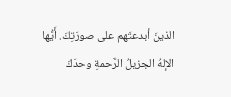الذينَ أبدعتَهم على صورَتِكَ. أَيُّها الإلهُ الجزيلُ الرَّحمةِ وحدَكَ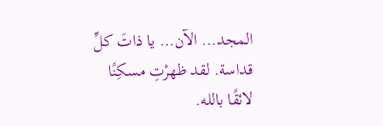المجد… الآن… يا ذاتَ كلِّ قداسة. لقد ظهرْتِ مسكِنًا لائقًا بالله.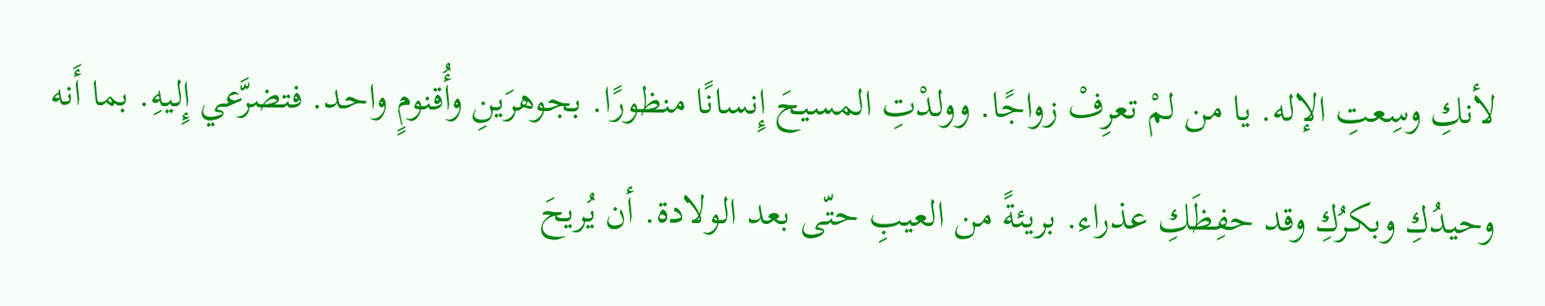لأنكِ وسِعتِ الإله. يا من لمْ تعرِفْ زواجًا. وولدْتِ المسيحَ إِنسانًا منظورًا. بجوهرَينِ وأُقنومٍ واحد. فتضرَّعي إِليهِ. بما أَنه وحيدُكِ وبكرُكِ وقد حفِظَكِ عذراء. بريئةً من العيبِ حتّى بعد الولادة. أن يُريحَ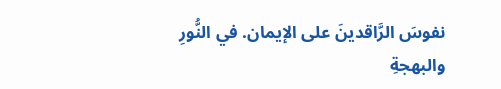نفوسَ الرَّاقدينَ على الإيمان. في النُّورِ والبهجةِ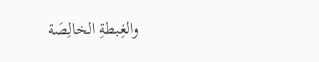والغِبطةِ الخالِصَة